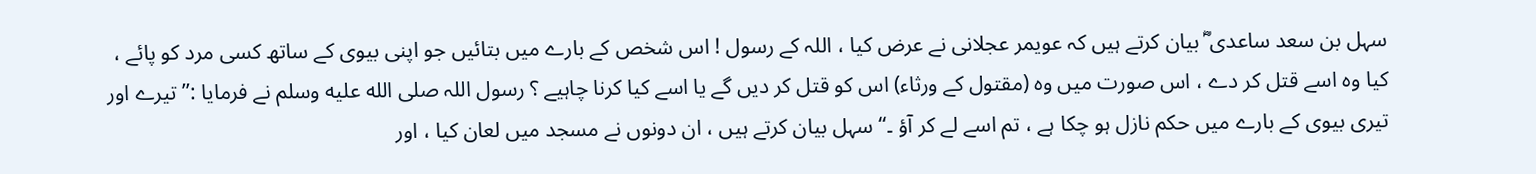سہل بن سعد ساعدی ؓ بیان کرتے ہیں کہ عویمر عجلانی نے عرض کیا ، اللہ کے رسول ! اس شخص کے بارے میں بتائیں جو اپنی بیوی کے ساتھ کسی مرد کو پائے ، کیا وہ اسے قتل کر دے ، اس صورت میں وہ (مقتول کے ورثاء) اس کو قتل کر دیں گے یا اسے کیا کرنا چاہیے ؟ رسول اللہ صلى الله عليه وسلم نے فرمایا :’’ تیرے اور تیری بیوی کے بارے میں حکم نازل ہو چکا ہے ، تم اسے لے کر آؤ ۔‘‘ سہل بیان کرتے ہیں ، ان دونوں نے مسجد میں لعان کیا ، اور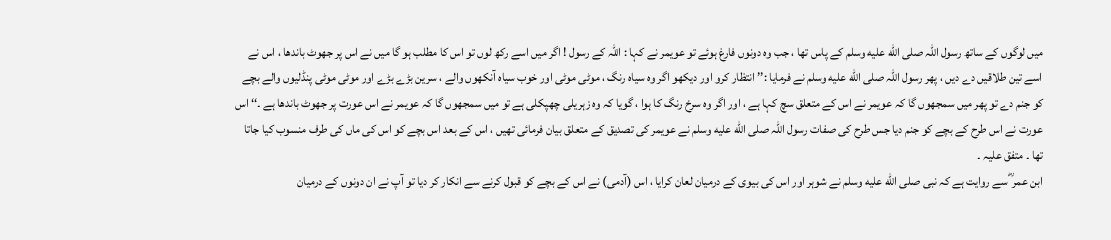میں لوگوں کے ساتھ رسول اللہ صلى الله عليه وسلم کے پاس تھا ، جب وہ دونوں فارغ ہوئے تو عویمر نے کہا : اللہ کے رسول ! اگر میں اسے رکھ لوں تو اس کا مطلب ہو گا میں نے اس پر جھوٹ باندھا ، اس نے اسے تین طلاقیں دے دیں ، پھر رسول اللہ صلى الله عليه وسلم نے فرمایا :’’ انتظار کرو اور دیکھو اگر وہ سیاہ رنگ ، موٹی موٹی اور خوب سیاہ آنکھوں والے ، سرین بڑے بڑے اور موٹی موٹی پنڈلیوں والے بچے کو جنم دے تو پھر میں سمجھوں گا کہ عویمر نے اس کے متعلق سچ کہا ہے ، اور اگر وہ سرخ رنگ کا ہوا ، گویا کہ وہ زہریلی چھپکلی ہے تو میں سمجھوں گا کہ عویمر نے اس عورت پر جھوٹ باندھا ہے ۔‘‘ اس عورت نے اس طرح کے بچے کو جنم دیا جس طرح کی صفات رسول اللہ صلى الله عليه وسلم نے عویمر کی تصدیق کے متعلق بیان فرمائی تھیں ، اس کے بعد اس بچے کو اس کی ماں کی طرف منسوب کیا جاتا تھا ۔ متفق علیہ ۔
ابن عمر ؓ سے روایت ہے کہ نبی صلى الله عليه وسلم نے شوہر اور اس کی بیوی کے درمیان لعان کرایا ، اس (آدمی) نے اس کے بچے کو قبول کرنے سے انکار کر دیا تو آپ نے ان دونوں کے درمیان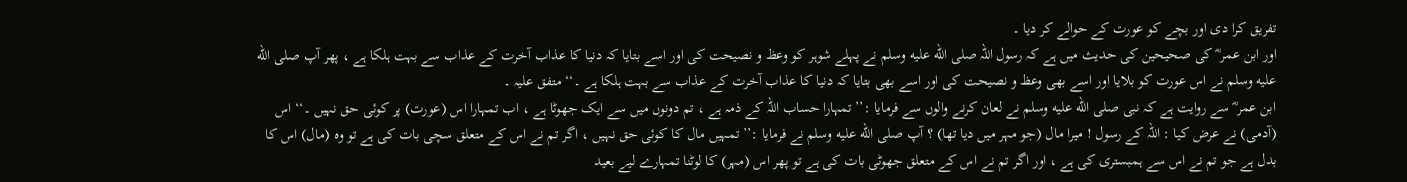تفریق کرا دی اور بچے کو عورت کے حوالے کر دیا ۔
اور ابن عمر ؓ کی صحیحین کی حدیث میں ہے کہ رسول اللہ صلى الله عليه وسلم نے پہلے شوہر کو وعظ و نصیحت کی اور اسے بتایا کہ دنیا کا عذاب آخرت کے عذاب سے بہت ہلکا ہے ، پھر آپ صلى الله عليه وسلم نے اس عورت کو بلایا اور اسے بھی وعظ و نصیحت کی اور اسے بھی بتایا کہ دنیا کا عذاب آخرت کے عذاب سے بہت ہلکا ہے ۔‘‘ متفق علیہ ۔
ابن عمر ؓ سے روایت ہے کہ نبی صلى الله عليه وسلم نے لعان کرنے والوں سے فرمایا :’’ تمہارا حساب اللہ کے ذمہ ہے ، تم دونوں میں سے ایک جھوٹا ہے ، اب تمہارا اس (عورت) پر کوئی حق نہیں ۔‘‘ اس (آدمی) نے عرض کیا : اللہ کے رسول ! میرا مال (جو مہر میں دیا تھا) ؟ آپ صلى الله عليه وسلم نے فرمایا :’’ تمہیں مال کا کوئی حق نہیں ، اگر تم نے اس کے متعلق سچی بات کی ہے تو وہ (مال) اس کا بدل ہے جو تم نے اس سے ہمبستری کی ہے ، اور اگر تم نے اس کے متعلق جھوٹی بات کی ہے تو پھر اس (مہر) کا لوٹنا تمہارے لیے بعید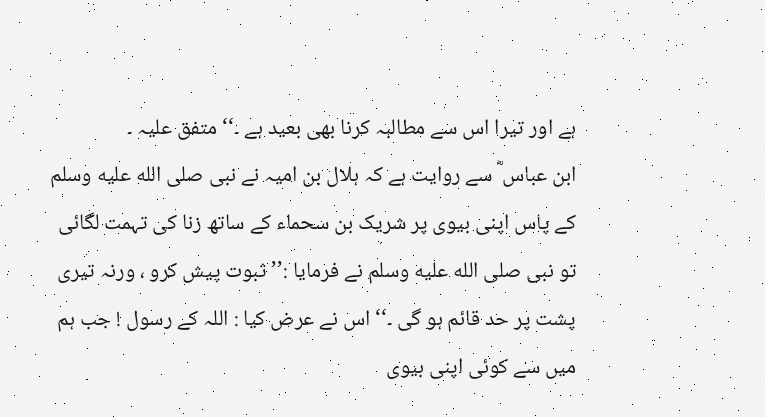ہے اور تیرا اس سے مطالبہ کرنا بھی بعید ہے ۔‘‘ متفق علیہ ۔
ابن عباس ؓ سے روایت ہے کہ ہلال بن امیہ نے نبی صلى الله عليه وسلم کے پاس اپنی بیوی پر شریک بن سحماء کے ساتھ زنا کی تہمت لگائی تو نبی صلى الله عليه وسلم نے فرمایا :’’ ثبوت پیش کرو ، ورنہ تیری پشت پر حد قائم ہو گی ۔‘‘ اس نے عرض کیا : اللہ کے رسول ! جب ہم میں سے کوئی اپنی بیوی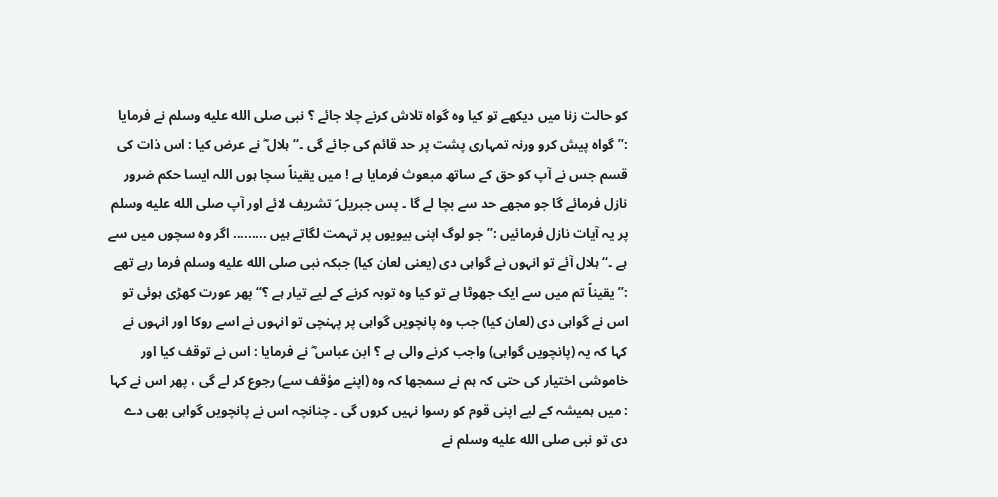کو حالت زنا میں دیکھے تو کیا وہ گواہ تلاش کرنے چلا جائے ؟ نبی صلى الله عليه وسلم نے فرمایا :’’ گواہ پیش کرو ورنہ تمہاری پشت پر حد قائم کی جائے گی ۔‘‘ ہلال ؓ نے عرض کیا : اس ذات کی قسم جس نے آپ کو حق کے ساتھ مبعوث فرمایا ہے ! میں یقیناً سچا ہوں اللہ ایسا حکم ضرور نازل فرمائے گا جو مجھے حد سے بچا لے گا ۔ پس جبریل ؑ تشریف لائے اور آپ صلى الله عليه وسلم پر یہ آیات نازل فرمائیں :’’ جو لوگ اپنی بیویوں پر تہمت لگاتے ہیں ......... اگر وہ سچوں میں سے ہے ۔‘‘ ہلال آئے تو انہوں نے گواہی دی (یعنی لعان کیا) جبکہ نبی صلى الله عليه وسلم فرما رہے تھے :’’ یقیناً تم میں سے ایک جھوٹا ہے تو کیا وہ توبہ کرنے کے لیے تیار ہے ؟‘‘ پھر عورت کھڑی ہوئی تو اس نے گواہی دی (لعان کیا) جب وہ پانچویں گواہی پر پہنچی تو انہوں نے اسے روکا اور انہوں نے کہا کہ یہ (پانچویں گواہی) واجب کرنے والی ہے ؟ ابن عباس ؓ نے فرمایا : اس نے توقف کیا اور خاموشی اختیار کی حتی کہ ہم نے سمجھا کہ وہ (اپنے مؤقف سے) رجوع کر لے گی ، پھر اس نے کہا : میں ہمیشہ کے لیے اپنی قوم کو رسوا نہیں کروں گی ۔ چنانچہ اس نے پانچویں گواہی بھی دے دی تو نبی صلى الله عليه وسلم نے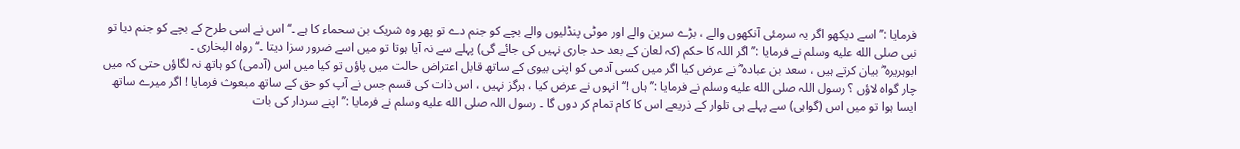فرمایا :’’ اسے دیکھو اگر یہ سرمئی آنکھوں والے ، بڑے سرین والے اور موٹی پنڈلیوں والے بچے کو جنم دے تو پھر وہ شریک بن سحماء کا ہے ۔‘‘ اس نے اسی طرح کے بچے کو جنم دیا تو نبی صلى الله عليه وسلم نے فرمایا :’’ اگر اللہ کا حکم (کہ لعان کے بعد حد جاری نہیں کی جائے گی) پہلے سے نہ آیا ہوتا تو میں اسے ضرور سزا دیتا ۔‘‘ رواہ البخاری ۔
ابوہریرہ ؓ بیان کرتے ہیں ، سعد بن عبادہ ؓ نے عرض کیا اگر میں کسی آدمی کو اپنی بیوی کے ساتھ قابل اعتراض حالت میں پاؤں تو کیا میں اس (آدمی) کو ہاتھ نہ لگاؤں حتی کہ میں چار گواہ لاؤں ؟ رسول اللہ صلى الله عليه وسلم نے فرمایا :’’ ہاں !‘‘ انہوں نے عرض کیا ، ہرگز نہیں ، اس ذات کی قسم جس نے آپ کو حق کے ساتھ مبعوث فرمایا ! اگر میرے ساتھ ایسا ہوا تو میں اس (گواہی) سے پہلے ہی تلوار کے ذریعے اس کا کام تمام کر دوں گا ۔ رسول اللہ صلى الله عليه وسلم نے فرمایا :’’ اپنے سردار کی بات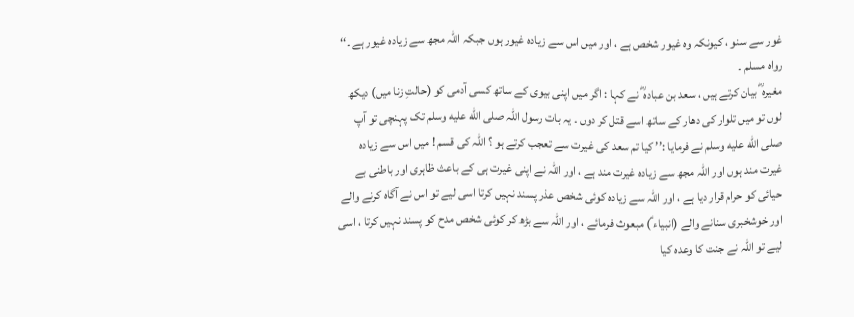غور سے سنو ، کیونکہ وہ غیور شخص ہے ، اور میں اس سے زیادہ غیور ہوں جبکہ اللہ مجھ سے زیادہ غیور ہے ۔‘‘ رواہ مسلم ۔
مغیرہ ؓ بیان کرتے ہیں ، سعد بن عبادہ ؓ نے کہا : اگر میں اپنی بیوی کے ساتھ کسی آدمی کو (حالتِ زنا میں) دیکھ لوں تو میں تلوار کی دھار کے ساتھ اسے قتل کر دوں ۔ یہ بات رسول اللہ صلى الله عليه وسلم تک پہنچی تو آپ صلى الله عليه وسلم نے فرمایا :’’ کیا تم سعد کی غیرت سے تعجب کرتے ہو ؟ اللہ کی قسم ! میں اس سے زیادہ غیرت مند ہوں اور اللہ مجھ سے زیادہ غیرت مند ہے ، اور اللہ نے اپنی غیرت ہی کے باعث ظاہری اور باطنی بے حیائی کو حرام قرار دیا ہے ، اور اللہ سے زیادہ کوئی شخص عذر پسند نہیں کرتا اسی لیے تو اس نے آگاہ کرنے والے اور خوشخبری سنانے والے (انبیاء ؑ) مبعوث فرمائے ، اور اللہ سے بڑھ کر کوئی شخص مدح کو پسند نہیں کرتا ، اسی لیے تو اللہ نے جنت کا وعدہ کیا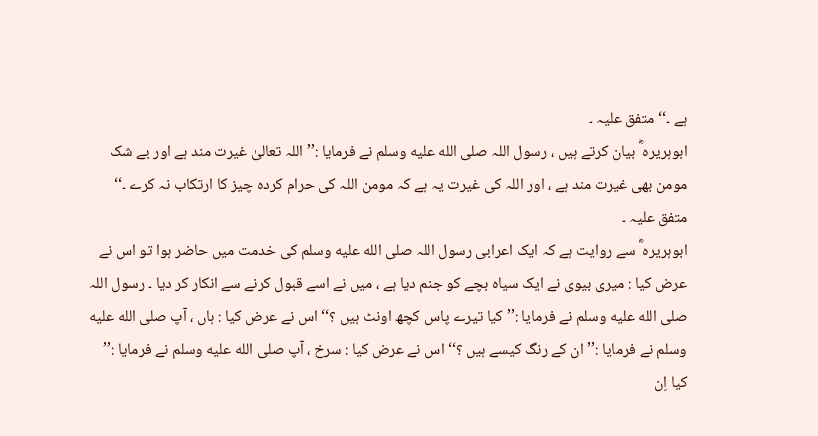ہے ۔‘‘ متفق علیہ ۔
ابوہریرہ ؓ بیان کرتے ہیں ، رسول اللہ صلى الله عليه وسلم نے فرمایا :’’ اللہ تعالیٰ غیرت مند ہے اور بے شک مومن بھی غیرت مند ہے ، اور اللہ کی غیرت یہ ہے کہ مومن اللہ کی حرام کردہ چیز کا ارتکاب نہ کرے ۔‘‘ متفق علیہ ۔
ابوہریرہ ؓ سے روایت ہے کہ ایک اعرابی رسول اللہ صلى الله عليه وسلم کی خدمت میں حاضر ہوا تو اس نے عرض کیا : میری بیوی نے ایک سیاہ بچے کو جنم دیا ہے ، میں نے اسے قبول کرنے سے انکار کر دیا ۔ رسول اللہ صلى الله عليه وسلم نے فرمایا :’’ کیا تیرے پاس کچھ اونٹ ہیں ؟‘‘ اس نے عرض کیا : ہاں ، آپ صلى الله عليه وسلم نے فرمایا :’’ ان کے رنگ کیسے ہیں ؟‘‘ اس نے عرض کیا : سرخ ، آپ صلى الله عليه وسلم نے فرمایا :’’ کیا اِن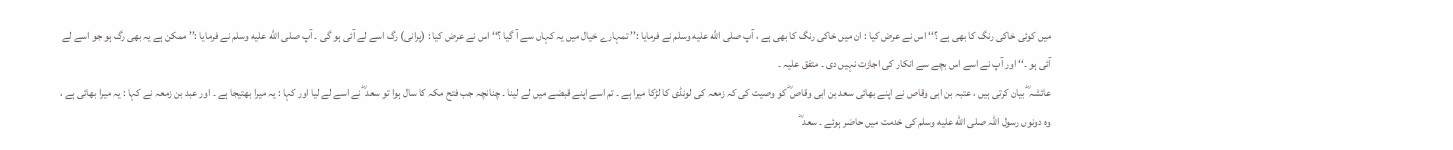میں کوئی خاکی رنگ کا بھی ہے ؟‘‘ اس نے عرض کیا : ان میں خاکی رنگ کا بھی ہے ، آپ صلى الله عليه وسلم نے فرمایا :’’ تمہارے خیال میں یہ کہاں سے آ گیا ؟‘‘ اس نے عرض کیا : (پرانی) رگ اسے لے آئی ہو گی ۔ آپ صلى الله عليه وسلم نے فرمایا :’’ ممکن ہے یہ بھی رگ ہو جو اسے لے آئی ہو ۔‘‘ اور آپ نے اسے اس بچے سے انکار کی اجازت نہیں دی ۔ متفق علیہ ۔
عائشہ ؓ بیان کرتی ہیں ، عتبہ بن ابی وقاص نے اپنے بھائی سعد بن ابی وقاص ؓ کو وصیت کی کہ زمعہ کی لونڈی کا لڑکا میرا ہے ۔ تم اسے اپنے قبضے میں لے لینا ۔ چنانچہ جب فتح مکہ کا سال ہوا تو سعد ؓ نے اسے لے لیا اور کہا : یہ میرا بھتیجا ہے ۔ اور عبد بن زمعہ نے کہا : یہ میرا بھائی ہے ، وہ دونوں رسول اللہ صلى الله عليه وسلم کی خدمت میں حاضر ہوئے ۔ سعد ؓ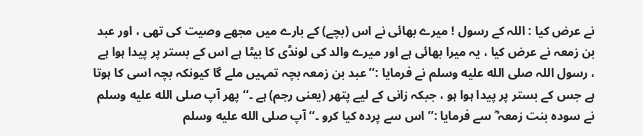نے عرض کیا : اللہ کے رسول ! میرے بھائی نے اس (بچے) کے بارے میں مجھے وصیت کی تھی ، اور عبد بن زمعہ نے عرض کیا ، یہ میرا بھائی ہے اور میرے والد کی لونڈی کا بیٹا ہے اس کے بستر پر پیدا ہوا ہے ، رسول اللہ صلى الله عليه وسلم نے فرمایا :’’ عبد بن زمعہ بچہ تمہیں ملے گا کیونکہ بچہ اسی کا ہوتا ہے جس کے بستر پر پیدا ہوا ہو ، جبکہ زانی کے لیے پتھر (یعنی رجم) ہے ۔‘‘ پھر آپ صلى الله عليه وسلم نے سودہ بنت زمعہ ؓ سے فرمایا :’’ اس سے پردہ کیا کرو ۔‘‘ آپ صلى الله عليه وسلم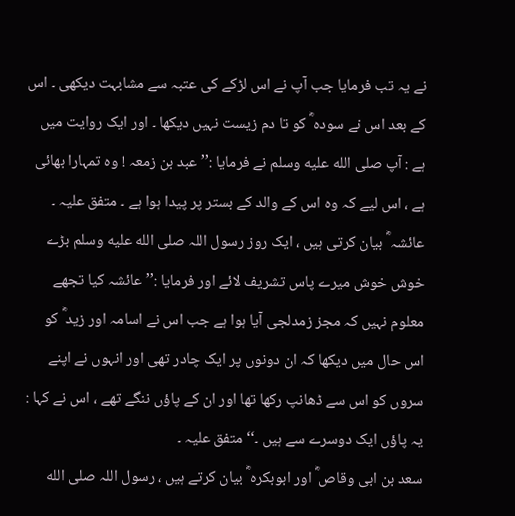نے یہ تب فرمایا جب آپ نے اس لڑکے کی عتبہ سے مشابہت دیکھی ۔ اس کے بعد اس نے سودہ ؓ کو تا دم زیست نہیں دیکھا ۔ اور ایک روایت میں ہے : آپ صلى الله عليه وسلم نے فرمایا :’’ عبد بن زمعہ ! وہ تمہارا بھائی ہے ، اس لیے کہ وہ اس کے والد کے بستر پر پیدا ہوا ہے ۔ متفق علیہ ۔
عائشہ ؓ بیان کرتی ہیں ، ایک روز رسول اللہ صلى الله عليه وسلم بڑے خوش خوش میرے پاس تشریف لائے اور فرمایا :’’ عائشہ کیا تجھے معلوم نہیں کہ مجز زمدلجی آیا ہوا ہے جب اس نے اسامہ اور زید ؓ کو اس حال میں دیکھا کہ ان دونوں پر ایک چادر تھی اور انہوں نے اپنے سروں کو اس سے ڈھانپ رکھا تھا اور ان کے پاؤں ننگے تھے ، اس نے کہا : یہ پاؤں ایک دوسرے سے ہیں ۔‘‘ متفق علیہ ۔
سعد بن ابی وقاص ؓ اور ابوبکرہ ؓ بیان کرتے ہیں ، رسول اللہ صلى الله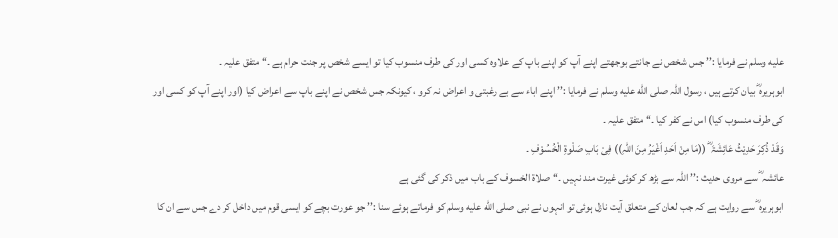عليه وسلم نے فرمایا :’’ جس شخص نے جانتے بوجھتے اپنے آپ کو اپنے باپ کے علاوہ کسی اور کی طرف منسوب کیا تو ایسے شخص پر جنت حرام ہے ۔‘‘ متفق علیہ ۔
ابوہریرہ ؓ بیان کرتے ہیں ، رسول اللہ صلى الله عليه وسلم نے فرمایا :’’ اپنے اباء سے بے رغبتی و اعراض نہ کرو ، کیونکہ جس شخص نے اپنے باپ سے اعراض کیا (اور اپنے آپ کو کسی اور کی طرف منسوب کیا) اس نے کفر کیا ۔‘‘ متفق علیہ ۔
وَقَدْ ذُکِرَ حَدِیْثُ عَائِشَۃَ ؓ ((مَا مِنْ اَحَدِ اَغْیَرُ مِنَ اللہِ)) فِیْ بَابِ صَلْوۃِ الْخُسُوْفِ ۔
عائشہ ؓ سے مروی حدیث :’’ اللہ سے بڑھ کر کوئی غیرت مند نہیں ۔‘‘ صلاۃ الخسوف کے باب میں ذکر کی گئی ہے
ابوہریرہ ؓ سے روایت ہے کہ جب لعان کے متعلق آیت نازل ہوئی تو انہوں نے نبی صلى الله عليه وسلم کو فرماتے ہوئے سنا :’’ جو عورت بچے کو ایسی قوم میں داخل کر دے جس سے ان کا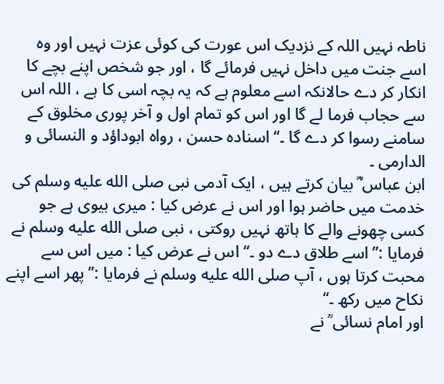ناطہ نہیں اللہ کے نزدیک اس عورت کی کوئی عزت نہیں اور وہ اسے جنت میں داخل نہیں فرمائے گا ، اور جو شخص اپنے بچے کا انکار کر دے حالانکہ اسے معلوم ہے کہ یہ بچہ اسی کا ہے ، اللہ اس سے حجاب فرما لے گا اور اس کو تمام اول و آخر پوری مخلوق کے سامنے رسوا کر دے گا ۔‘‘ اسنادہ حسن ، رواہ ابوداؤد و النسائی و الدارمی ۔
ابن عباس ؓ بیان کرتے ہیں ، ایک آدمی نبی صلى الله عليه وسلم کی خدمت میں حاضر ہوا اور اس نے عرض کیا : میری بیوی ہے جو کسی چھونے والے کا ہاتھ نہیں روکتی ، نبی صلى الله عليه وسلم نے فرمایا :’’ اسے طلاق دے دو ۔‘‘ اس نے عرض کیا : میں اس سے محبت کرتا ہوں ، آپ صلى الله عليه وسلم نے فرمایا :’’ پھر اسے اپنے نکاح میں رکھ ۔‘‘
اور امام نسائی ؒ نے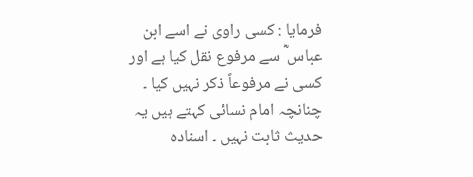فرمایا : کسی راوی نے اسے ابن عباس ؓ سے مرفوع نقل کیا ہے اور کسی نے مرفوعاً ذکر نہیں کیا ۔ چنانچہ امام نسائی کہتے ہیں یہ حدیث ثابت نہیں ۔ اسنادہ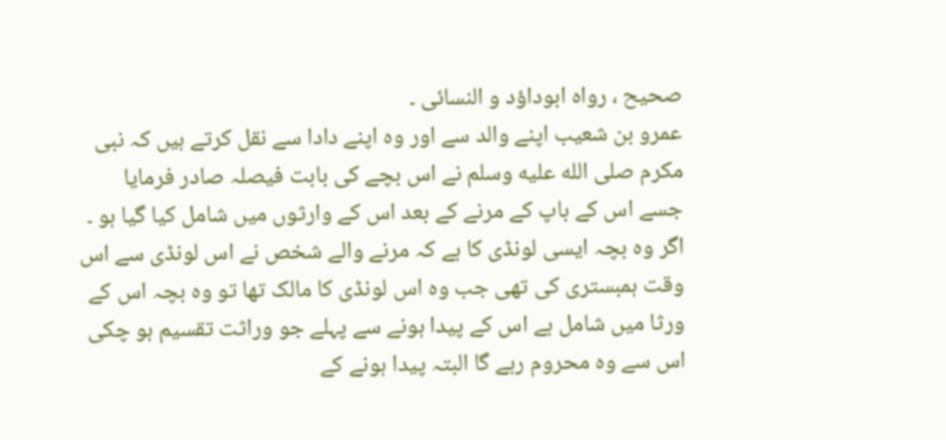صحیح ، رواہ ابوداؤد و النسائی ۔
عمرو بن شعیب اپنے والد سے اور وہ اپنے دادا سے نقل کرتے ہیں کہ نبی مکرم صلى الله عليه وسلم نے اس بچے کی بابت فیصلہ صادر فرمایا جسے اس کے باپ کے مرنے کے بعد اس کے وارثوں میں شامل کیا گیا ہو ۔ اگر وہ بچہ ایسی لونڈی کا ہے کہ مرنے والے شخص نے اس لونڈی سے اس وقت ہمبستری کی تھی جب وہ اس لونڈی کا مالک تھا تو وہ بچہ اس کے ورثا میں شامل ہے اس کے پیدا ہونے سے پہلے جو وراثت تقسیم ہو چکی اس سے وہ محروم رہے گا البتہ پیدا ہونے کے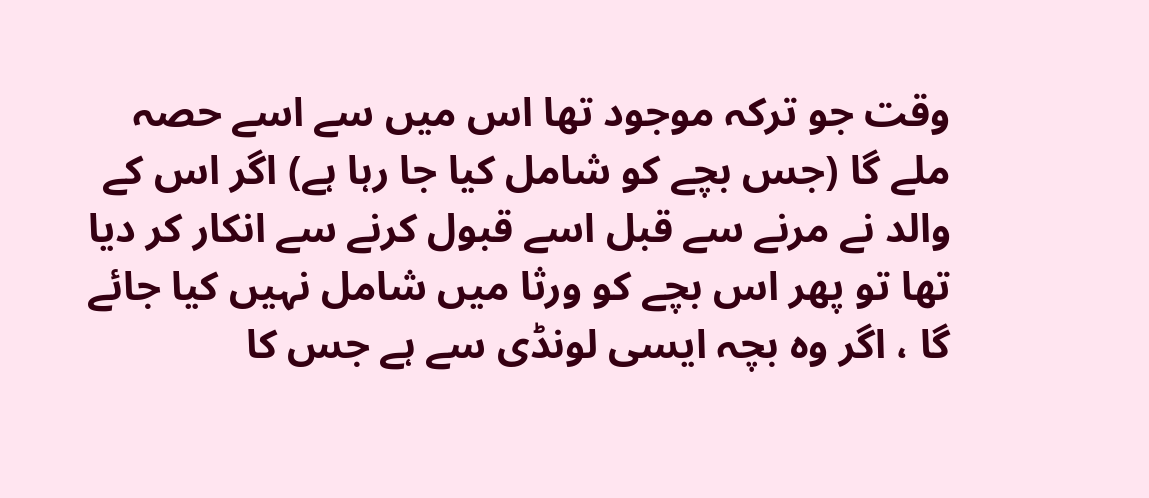وقت جو ترکہ موجود تھا اس میں سے اسے حصہ ملے گا (جس بچے کو شامل کیا جا رہا ہے) اگر اس کے والد نے مرنے سے قبل اسے قبول کرنے سے انکار کر دیا تھا تو پھر اس بچے کو ورثا میں شامل نہیں کیا جائے گا ، اگر وہ بچہ ایسی لونڈی سے ہے جس کا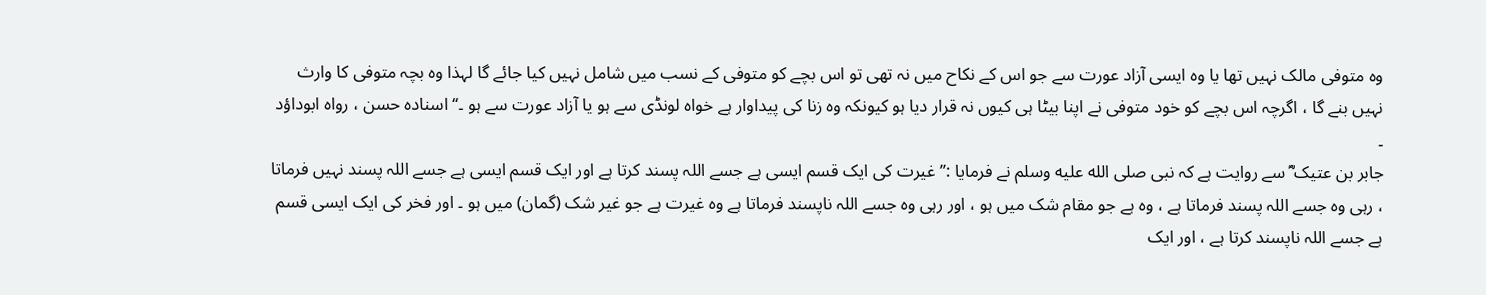وہ متوفی مالک نہیں تھا یا وہ ایسی آزاد عورت سے جو اس کے نکاح میں نہ تھی تو اس بچے کو متوفی کے نسب میں شامل نہیں کیا جائے گا لہذا وہ بچہ متوفی کا وارث نہیں بنے گا ، اگرچہ اس بچے کو خود متوفی نے اپنا بیٹا ہی کیوں نہ قرار دیا ہو کیونکہ وہ زنا کی پیداوار ہے خواہ لونڈی سے ہو یا آزاد عورت سے ہو ۔‘‘ اسنادہ حسن ، رواہ ابوداؤد ۔
جابر بن عتیک ؓ سے روایت ہے کہ نبی صلى الله عليه وسلم نے فرمایا :’’ غیرت کی ایک قسم ایسی ہے جسے اللہ پسند کرتا ہے اور ایک قسم ایسی ہے جسے اللہ پسند نہیں فرماتا ، رہی وہ جسے اللہ پسند فرماتا ہے ، وہ ہے جو مقام شک میں ہو ، اور رہی وہ جسے اللہ ناپسند فرماتا ہے وہ غیرت ہے جو غیر شک (گمان) میں ہو ۔ اور فخر کی ایک ایسی قسم ہے جسے اللہ ناپسند کرتا ہے ، اور ایک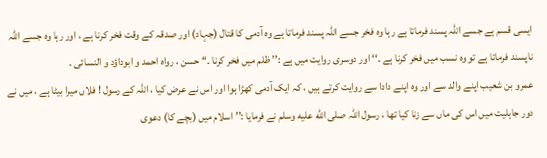ایسی قسم ہے جسے اللہ پسند فرماتا ہے رہا وہ فخر جسے اللہ پسند فرماتا ہے وہ آدمی کا قتال (جہاد) اور صدقہ کے وقت فخر کرنا ہے ، اور رہا وہ جسے اللہ ناپسند فرماتا ہے تو وہ نسب میں فخر کرنا ہے ۔‘‘ اور دوسری روایت میں ہے :’’ ظلم میں فخر کرنا ۔‘‘ حسن ، رواہ احمد و ابوداؤد و النسائی ۔
عمرو بن شعیب اپنے والد سے اور وہ اپنے دادا سے روایت کرتے ہیں ، کہ ایک آدمی کھڑا ہوا اور اس نے عرض کیا ، اللہ کے رسول ! فلاں میرا بیٹا ہے ، میں نے دور جاہلیت میں اس کی ماں سے زنا کیا تھا ، رسول اللہ صلى الله عليه وسلم نے فرمایا :’’ اسلام میں (بچے کا) دعوی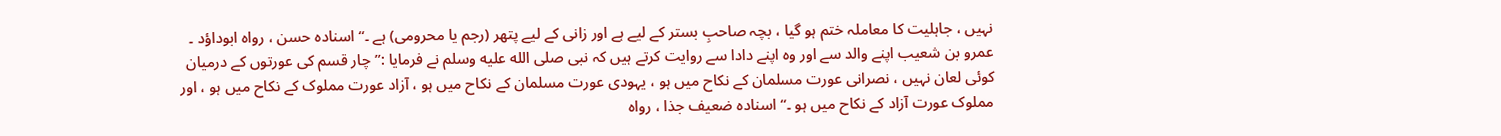نہیں ، جاہلیت کا معاملہ ختم ہو گیا ، بچہ صاحبِ بستر کے لیے ہے اور زانی کے لیے پتھر (رجم یا محرومی) ہے ۔‘‘ اسنادہ حسن ، رواہ ابوداؤد ۔
عمرو بن شعیب اپنے والد سے اور وہ اپنے دادا سے روایت کرتے ہیں کہ نبی صلى الله عليه وسلم نے فرمایا :’’ چار قسم کی عورتوں کے درمیان کوئی لعان نہیں ، نصرانی عورت مسلمان کے نکاح میں ہو ، یہودی عورت مسلمان کے نکاح میں ہو ، آزاد عورت مملوک کے نکاح میں ہو ، اور مملوک عورت آزاد کے نکاح میں ہو ۔‘‘ اسنادہ ضعیف جذا ، رواہ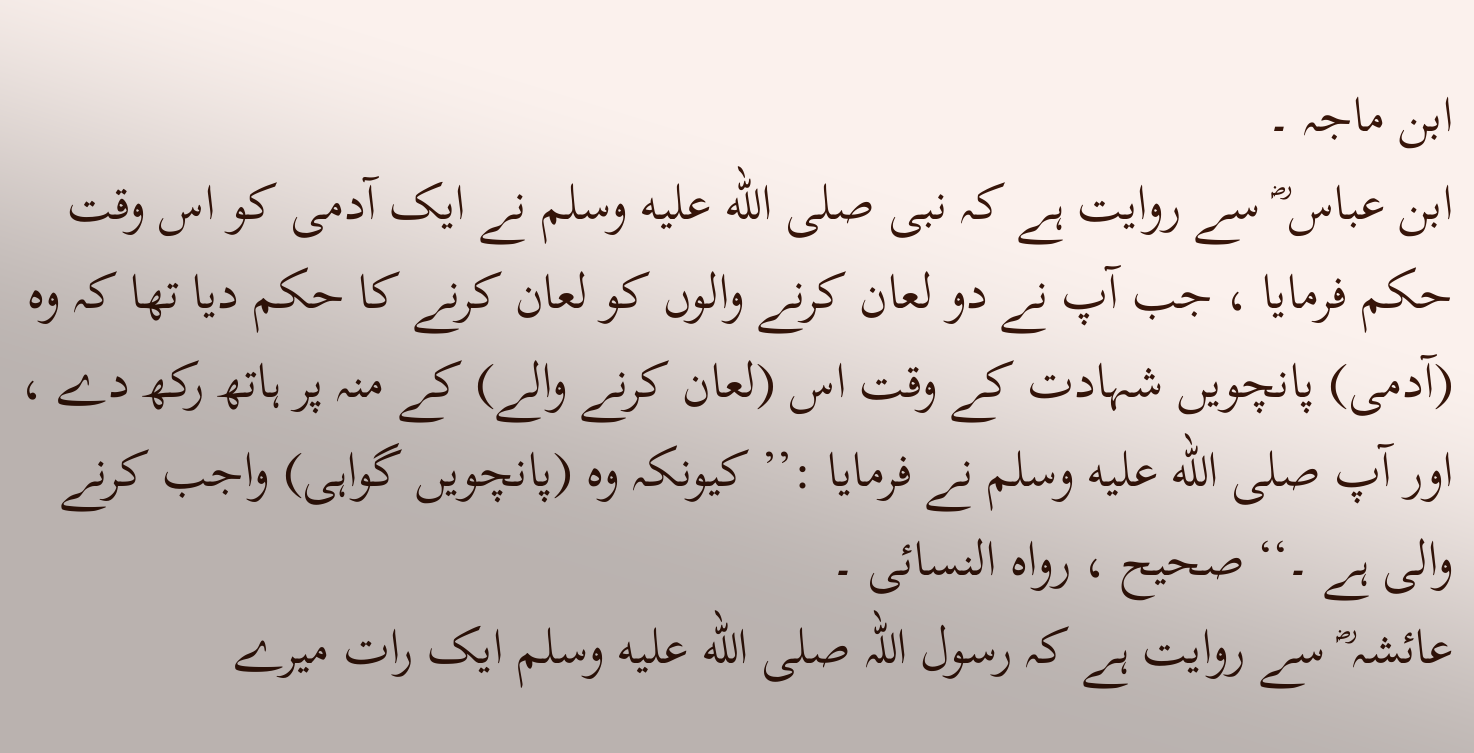ابن ماجہ ۔
ابن عباس ؓ سے روایت ہے کہ نبی صلى الله عليه وسلم نے ایک آدمی کو اس وقت حکم فرمایا ، جب آپ نے دو لعان کرنے والوں کو لعان کرنے کا حکم دیا تھا کہ وہ (آدمی) پانچویں شہادت کے وقت اس (لعان کرنے والے) کے منہ پر ہاتھ رکھ دے ، اور آپ صلى الله عليه وسلم نے فرمایا :’’ کیونکہ وہ (پانچویں گواہی) واجب کرنے والی ہے ۔‘‘ صحیح ، رواہ النسائی ۔
عائشہ ؓ سے روایت ہے کہ رسول اللہ صلى الله عليه وسلم ایک رات میرے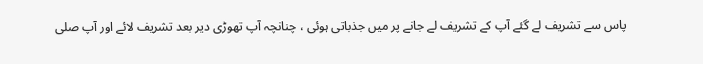پاس سے تشریف لے گئے آپ کے تشریف لے جانے پر میں جذباتی ہوئی ، چنانچہ آپ تھوڑی دیر بعد تشریف لائے اور آپ صلى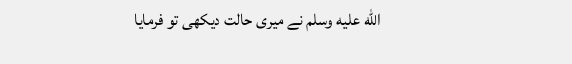الله عليه وسلم نے میری حالت دیکھی تو فرمایا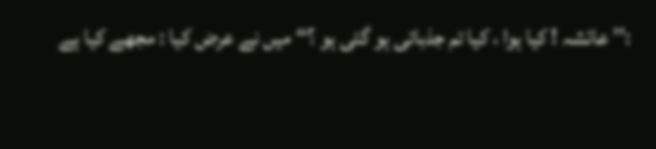:’’ عائشہ ! کیا ہوا ، کیا تم جذباتی ہو گئی ہو ؟‘‘ میں نے عرض کیا : مجھے کیا ہے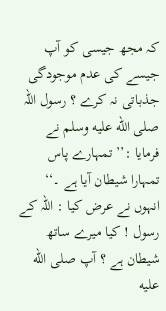کہ مجھ جیسی کو آپ جیسے کی عدم موجودگی جذباتی نہ کرے ؟ رسول اللہ صلى الله عليه وسلم نے فرمایا :’’ تمہارے پاس تمہارا شیطان آیا ہے ۔‘‘ انہوں نے عرض کیا : اللہ کے رسول ! کیا میرے ساتھ شیطان ہے ؟ آپ صلى الله عليه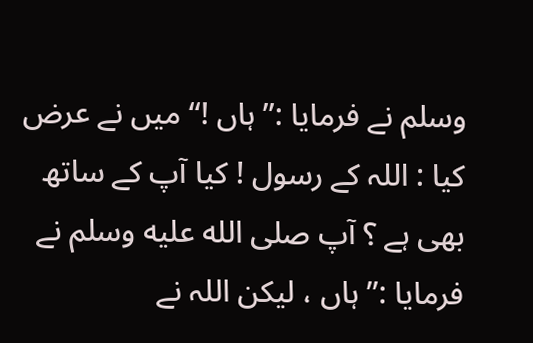وسلم نے فرمایا :’’ ہاں !‘‘ میں نے عرض کیا : اللہ کے رسول ! کیا آپ کے ساتھ بھی ہے ؟ آپ صلى الله عليه وسلم نے فرمایا :’’ ہاں ، لیکن اللہ نے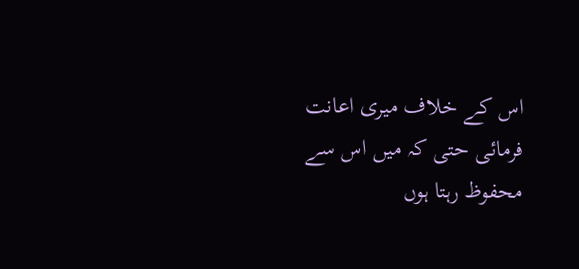اس کے خلاف میری اعانت فرمائی حتی کہ میں اس سے محفوظ رہتا ہوں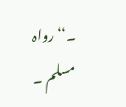۔‘‘ رواہ مسلم ۔